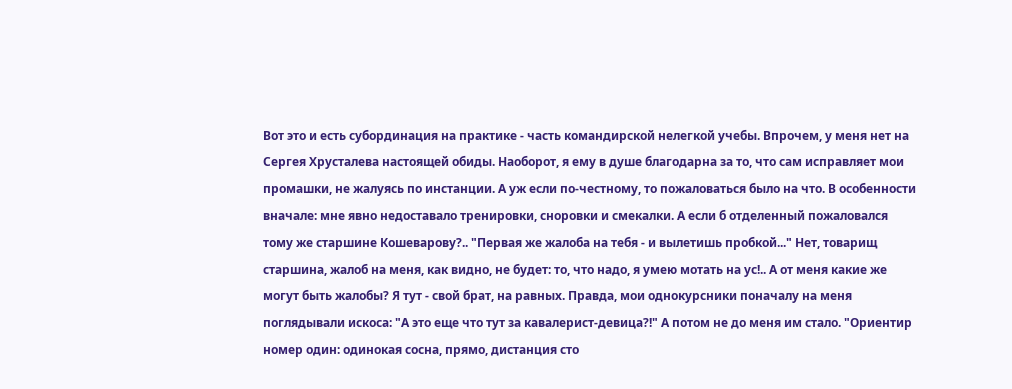Вот это и есть субординация на практике - часть командирской нелегкой учебы. Впрочем, у меня нет на Сергея Хрусталева настоящей обиды. Наоборот, я ему в душе благодарна за то, что сам исправляет мои промашки, не жалуясь по инстанции. А уж если по-честному, то пожаловаться было на что. В особенности вначале: мне явно недоставало тренировки, сноровки и смекалки. А если б отделенный пожаловался тому же старшине Кошеварову?.. "Первая же жалоба на тебя - и вылетишь пробкой..." Нет, товарищ старшина, жалоб на меня, как видно, не будет: то, что надо, я умею мотать на ус!.. А от меня какие же могут быть жалобы? Я тут - свой брат, на равных. Правда, мои однокурсники поначалу на меня поглядывали искоса: "А это еще что тут за кавалерист-девица?!" А потом не до меня им стало. "Ориентир номер один: одинокая сосна, прямо, дистанция сто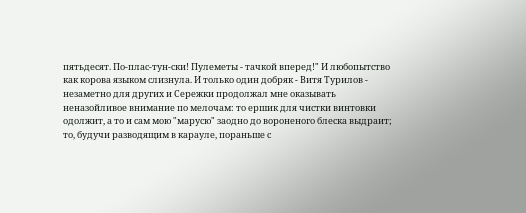пятьдесят. По-плас-тун-ски! Пулеметы - тачкой вперед!" И любопытство как корова языком слизнула. И только один добряк - Витя Турилов - незаметно для других и Сережки продолжал мне оказывать неназойливое внимание по мелочам: то ершик для чистки винтовки одолжит, а то и сам мою "марусю" заодно до вороненого блеска выдраит; то, будучи разводящим в карауле, пораньше с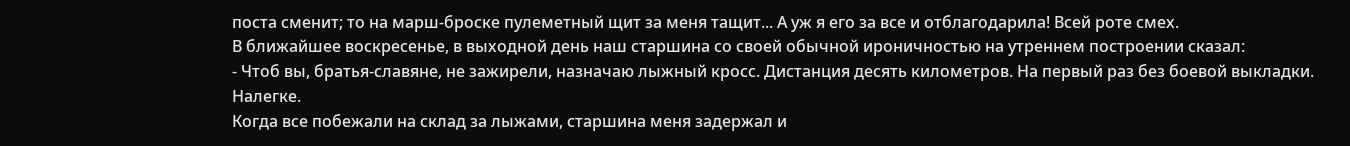поста сменит; то на марш-броске пулеметный щит за меня тащит... А уж я его за все и отблагодарила! Всей роте смех.
В ближайшее воскресенье, в выходной день наш старшина со своей обычной ироничностью на утреннем построении сказал:
- Чтоб вы, братья-славяне, не зажирели, назначаю лыжный кросс. Дистанция десять километров. На первый раз без боевой выкладки. Налегке.
Когда все побежали на склад за лыжами, старшина меня задержал и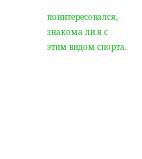поинтересовался, знакома ли я с этим видом спорта.